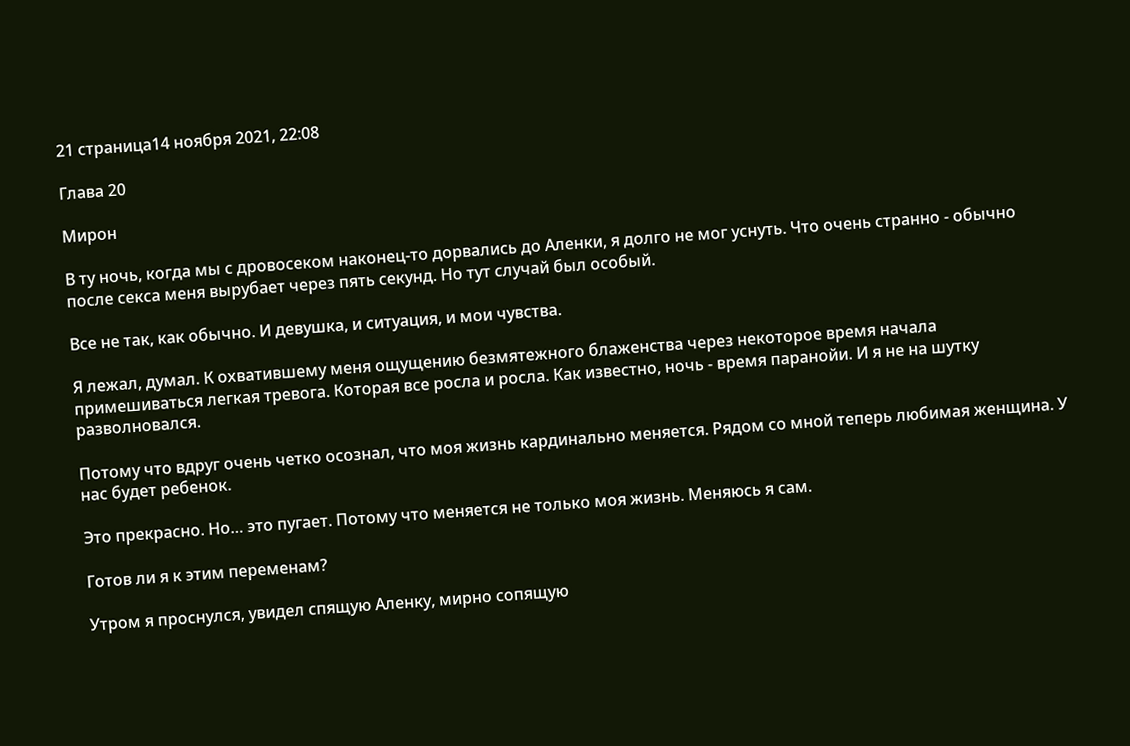21 страница14 ноября 2021, 22:08

Глава 20

Мирон

В ту ночь, когда мы с дровосеком наконец-то дорвались до Аленки, я долго не мог уснуть. Что очень странно - обычно после секса меня вырубает через пять секунд. Но тут случай был особый.

Все не так, как обычно. И девушка, и ситуация, и мои чувства.

Я лежал, думал. К охватившему меня ощущению безмятежного блаженства через некоторое время начала примешиваться легкая тревога. Которая все росла и росла. Как известно, ночь - время паранойи. И я не на шутку разволновался.

Потому что вдруг очень четко осознал, что моя жизнь кардинально меняется. Рядом со мной теперь любимая женщина. У нас будет ребенок.

Это прекрасно. Но… это пугает. Потому что меняется не только моя жизнь. Меняюсь я сам.

Готов ли я к этим переменам?

Утром я проснулся, увидел спящую Аленку, мирно сопящую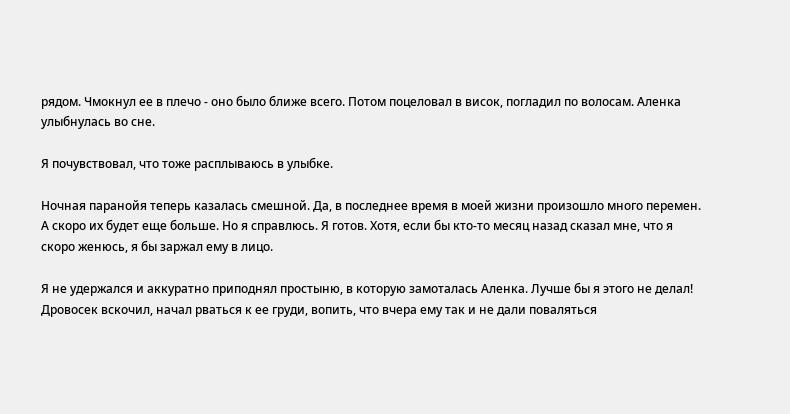рядом. Чмокнул ее в плечо - оно было ближе всего. Потом поцеловал в висок, погладил по волосам. Аленка улыбнулась во сне.

Я почувствовал, что тоже расплываюсь в улыбке.

Ночная паранойя теперь казалась смешной. Да, в последнее время в моей жизни произошло много перемен. А скоро их будет еще больше. Но я справлюсь. Я готов. Хотя, если бы кто-то месяц назад сказал мне, что я скоро женюсь, я бы заржал ему в лицо.

Я не удержался и аккуратно приподнял простыню, в которую замоталась Аленка. Лучше бы я этого не делал! Дровосек вскочил, начал рваться к ее груди, вопить, что вчера ему так и не дали поваляться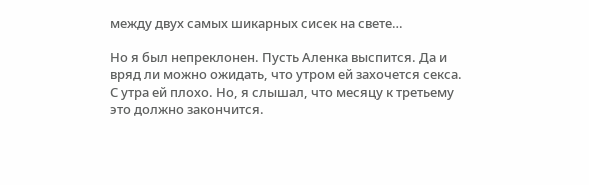между двух самых шикарных сисек на свете…

Но я был непреклонен. Пусть Аленка выспится. Да и вряд ли можно ожидать, что утром ей захочется секса. С утра ей плохо. Но, я слышал, что месяцу к третьему это должно закончится.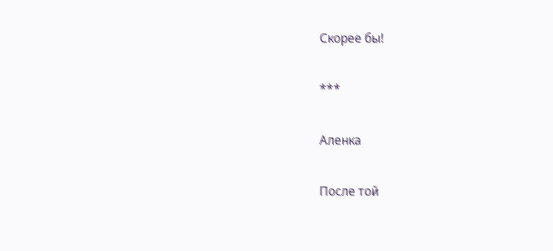Скорее бы!

***

Аленка

После той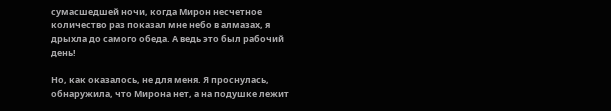сумасшедшей ночи, когда Мирон несчетное количество раз показал мне небо в алмазах, я дрыхла до самого обеда. А ведь это был рабочий день!

Но, как оказалось, не для меня. Я проснулась, обнаружила, что Мирона нет, а на подушке лежит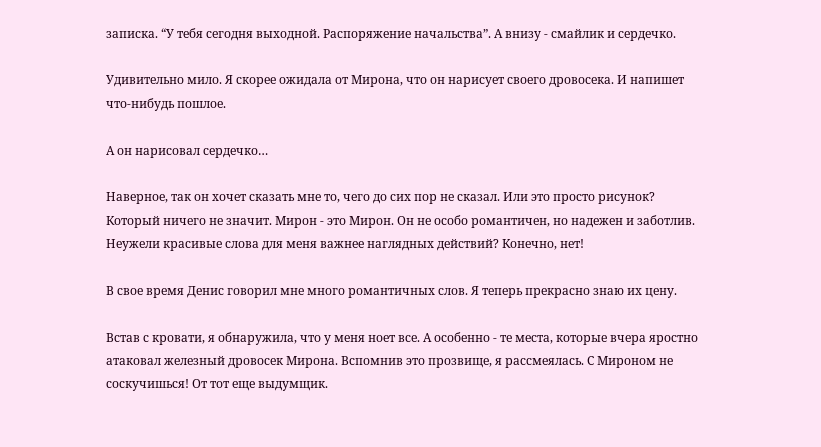записка. “У тебя сегодня выходной. Распоряжение начальства”. А внизу - смайлик и сердечко.

Удивительно мило. Я скорее ожидала от Мирона, что он нарисует своего дровосека. И напишет что-нибудь пошлое.

А он нарисовал сердечко…

Наверное, так он хочет сказать мне то, чего до сих пор не сказал. Или это просто рисунок? Который ничего не значит. Мирон - это Мирон. Он не особо романтичен, но надежен и заботлив. Неужели красивые слова для меня важнее наглядных действий? Конечно, нет!

В свое время Денис говорил мне много романтичных слов. Я теперь прекрасно знаю их цену.

Встав с кровати, я обнаружила, что у меня ноет все. А особенно - те места, которые вчера яростно атаковал железный дровосек Мирона. Вспомнив это прозвище, я рассмеялась. С Мироном не соскучишься! От тот еще выдумщик.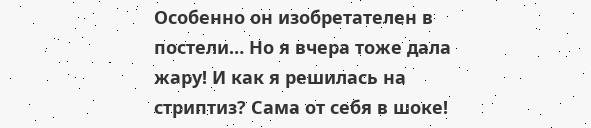Особенно он изобретателен в постели… Но я вчера тоже дала жару! И как я решилась на стриптиз? Сама от себя в шоке!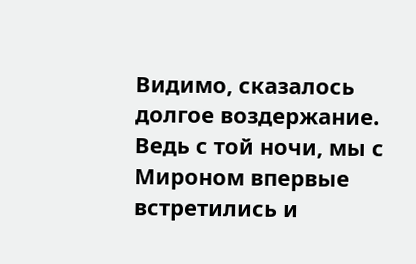Видимо, сказалось долгое воздержание. Ведь с той ночи, мы с Мироном впервые встретились и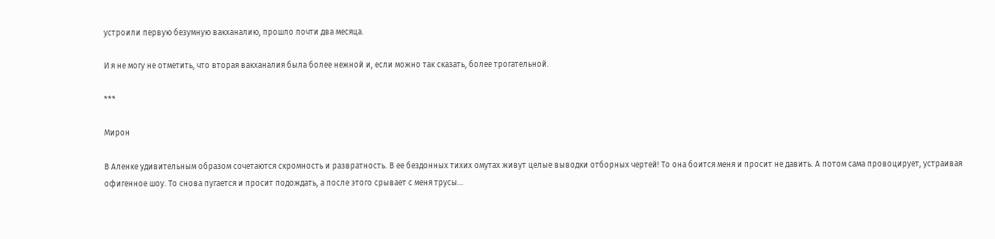устроили первую безумную вакханалию, прошло почти два месяца.

И я не могу не отметить, что вторая вакханалия была более нежной и, если можно так сказать, более трогательной.

***

Мирон

В Аленке удивительным образом сочетаются скромность и развратность. В ее бездонных тихих омутах живут целые выводки отборных чертей! То она боится меня и просит не давить. А потом сама провоцирует, устраивая офигенное шоу. То снова пугается и просит подождать, а после этого срывает с меня трусы...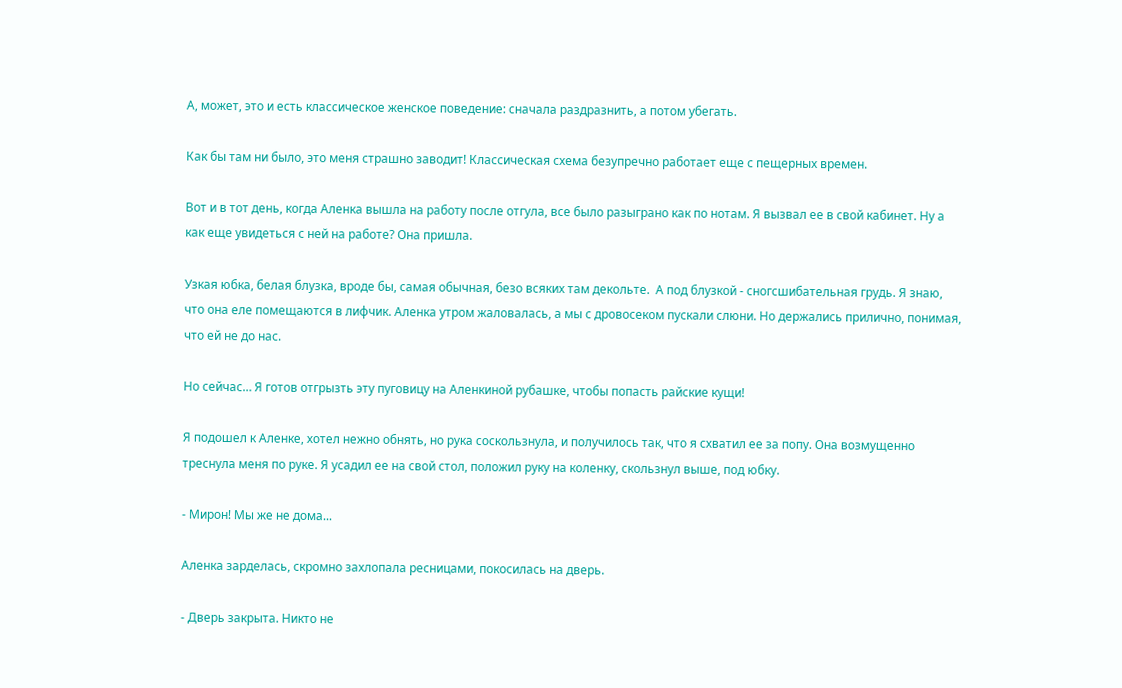А, может, это и есть классическое женское поведение: сначала раздразнить, а потом убегать.

Как бы там ни было, это меня страшно заводит! Классическая схема безупречно работает еще с пещерных времен.

Вот и в тот день, когда Аленка вышла на работу после отгула, все было разыграно как по нотам. Я вызвал ее в свой кабинет. Ну а как еще увидеться с ней на работе? Она пришла.

Узкая юбка, белая блузка, вроде бы, самая обычная, безо всяких там декольте.  А под блузкой - сногсшибательная грудь. Я знаю, что она еле помещаются в лифчик. Аленка утром жаловалась, а мы с дровосеком пускали слюни. Но держались прилично, понимая, что ей не до нас.

Но сейчас… Я готов отгрызть эту пуговицу на Аленкиной рубашке, чтобы попасть райские кущи!

Я подошел к Аленке, хотел нежно обнять, но рука соскользнула, и получилось так, что я схватил ее за попу. Она возмущенно треснула меня по руке. Я усадил ее на свой стол, положил руку на коленку, скользнул выше, под юбку.

- Мирон! Мы же не дома...

Аленка зарделась, скромно захлопала ресницами, покосилась на дверь.

- Дверь закрыта. Никто не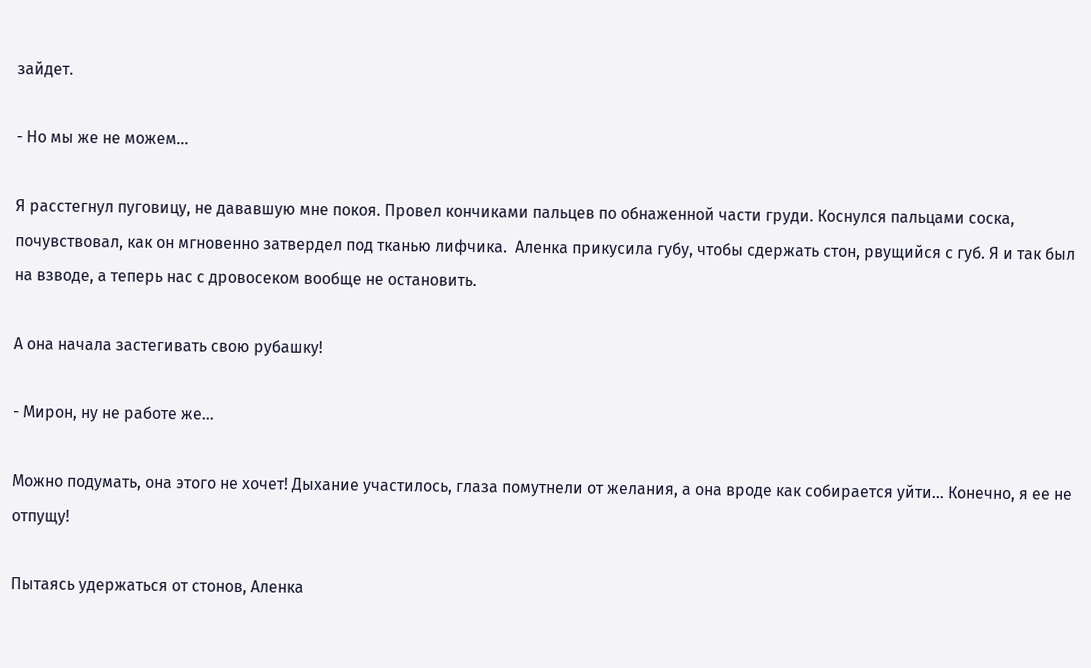зайдет.

- Но мы же не можем…

Я расстегнул пуговицу, не дававшую мне покоя. Провел кончиками пальцев по обнаженной части груди. Коснулся пальцами соска, почувствовал, как он мгновенно затвердел под тканью лифчика.  Аленка прикусила губу, чтобы сдержать стон, рвущийся с губ. Я и так был на взводе, а теперь нас с дровосеком вообще не остановить.

А она начала застегивать свою рубашку!

- Мирон, ну не работе же…

Можно подумать, она этого не хочет! Дыхание участилось, глаза помутнели от желания, а она вроде как собирается уйти… Конечно, я ее не отпущу!

Пытаясь удержаться от стонов, Аленка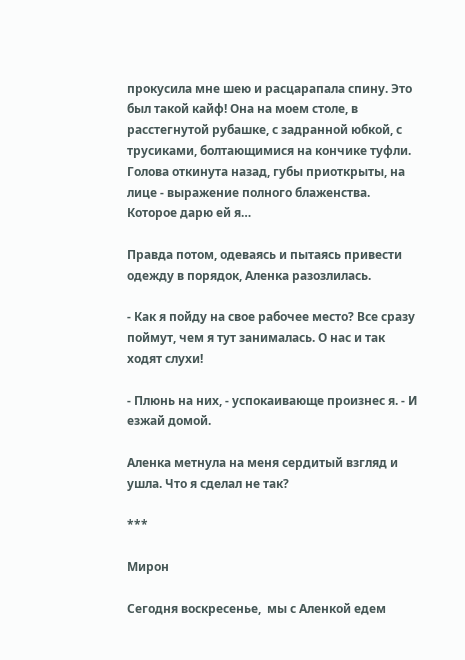прокусила мне шею и расцарапала спину. Это был такой кайф! Она на моем столе, в расстегнутой рубашке, с задранной юбкой, с трусиками, болтающимися на кончике туфли. Голова откинута назад, губы приоткрыты, на лице - выражение полного блаженства. Которое дарю ей я…

Правда потом, одеваясь и пытаясь привести одежду в порядок, Аленка разозлилась.

- Как я пойду на свое рабочее место? Все сразу поймут, чем я тут занималась. О нас и так ходят слухи!

- Плюнь на них, - успокаивающе произнес я. - И езжай домой.

Аленка метнула на меня сердитый взгляд и ушла. Что я сделал не так?

***

Мирон

Сегодня воскресенье,  мы с Аленкой едем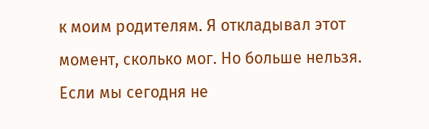к моим родителям. Я откладывал этот момент, сколько мог. Но больше нельзя. Если мы сегодня не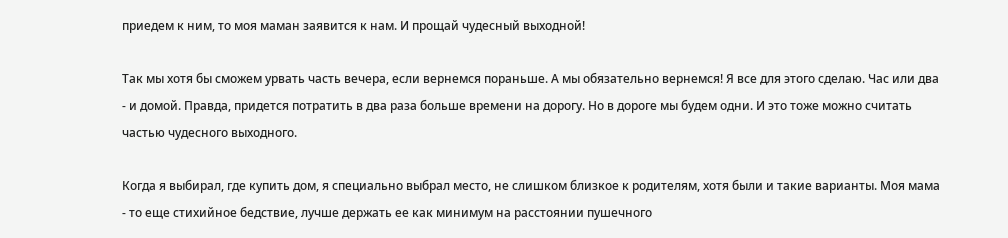приедем к ним, то моя маман заявится к нам. И прощай чудесный выходной!

Так мы хотя бы сможем урвать часть вечера, если вернемся пораньше. А мы обязательно вернемся! Я все для этого сделаю. Час или два - и домой. Правда, придется потратить в два раза больше времени на дорогу. Но в дороге мы будем одни. И это тоже можно считать частью чудесного выходного.

Когда я выбирал, где купить дом, я специально выбрал место, не слишком близкое к родителям, хотя были и такие варианты. Моя мама - то еще стихийное бедствие, лучше держать ее как минимум на расстоянии пушечного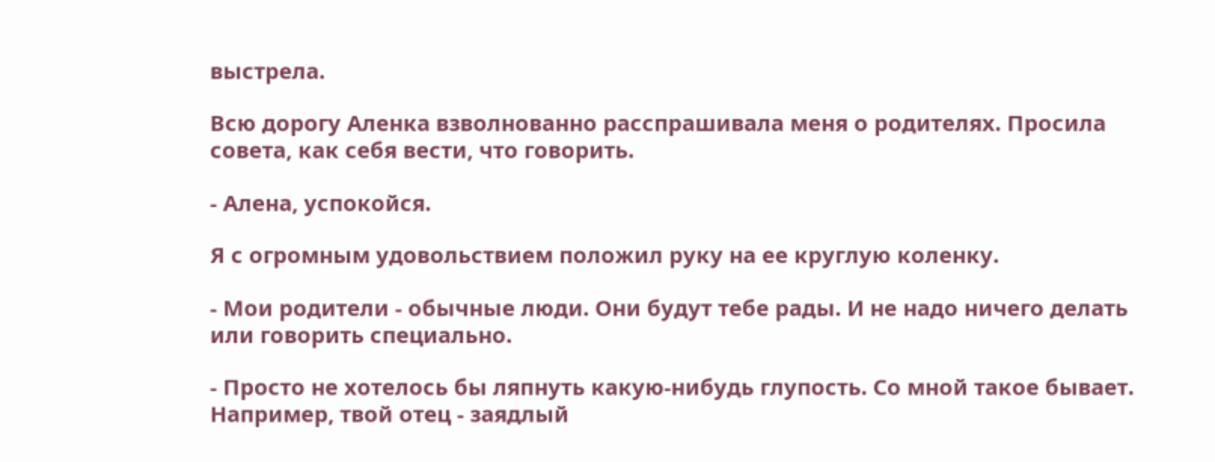выстрела.

Всю дорогу Аленка взволнованно расспрашивала меня о родителях. Просила совета, как себя вести, что говорить.

- Алена, успокойся.

Я с огромным удовольствием положил руку на ее круглую коленку.

- Мои родители - обычные люди. Они будут тебе рады. И не надо ничего делать или говорить специально.

- Просто не хотелось бы ляпнуть какую-нибудь глупость. Со мной такое бывает. Например, твой отец - заядлый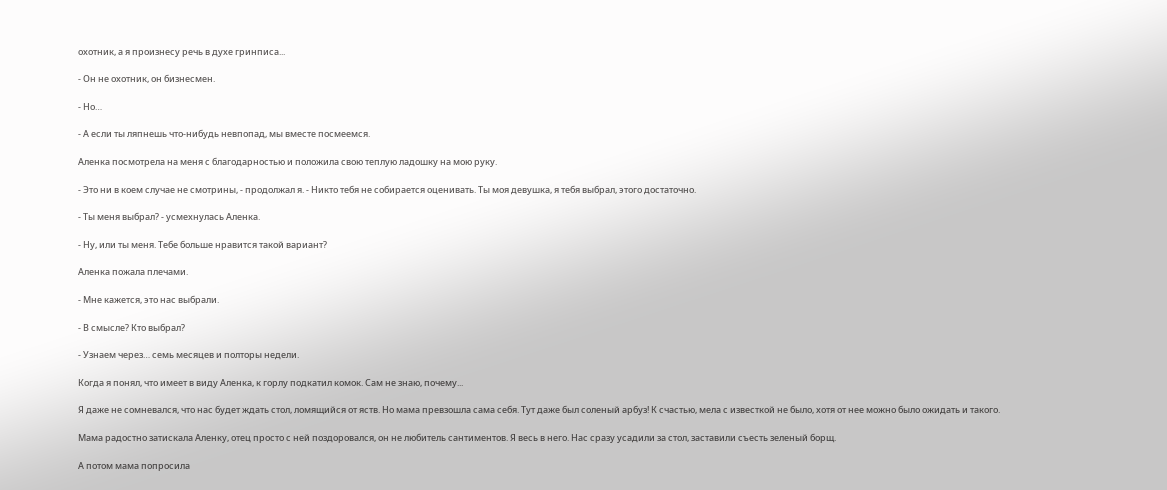охотник, а я произнесу речь в духе гринписа...

- Он не охотник, он бизнесмен.

- Но…

- А если ты ляпнешь что-нибудь невпопад, мы вместе посмеемся.

Аленка посмотрела на меня с благодарностью и положила свою теплую ладошку на мою руку.

- Это ни в коем случае не смотрины, - продолжал я. - Никто тебя не собирается оценивать. Ты моя девушка, я тебя выбрал, этого достаточно.

- Ты меня выбрал? - усмехнулась Аленка.

- Ну, или ты меня. Тебе больше нравится такой вариант?

Аленка пожала плечами.

- Мне кажется, это нас выбрали.

- В смысле? Кто выбрал?

- Узнаем через… семь месяцев и полторы недели.

Когда я понял, что имеет в виду Аленка, к горлу подкатил комок. Сам не знаю, почему...

Я даже не сомневался, что нас будет ждать стол, ломящийся от яств. Но мама превзошла сама себя. Тут даже был соленый арбуз! К счастью, мела с известкой не было, хотя от нее можно было ожидать и такого.

Мама радостно затискала Аленку, отец просто с ней поздоровался, он не любитель сантиментов. Я весь в него. Нас сразу усадили за стол, заставили съесть зеленый борщ.

А потом мама попросила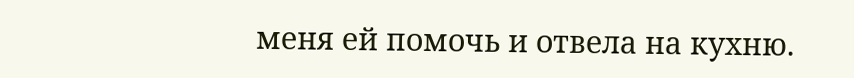меня ей помочь и отвела на кухню.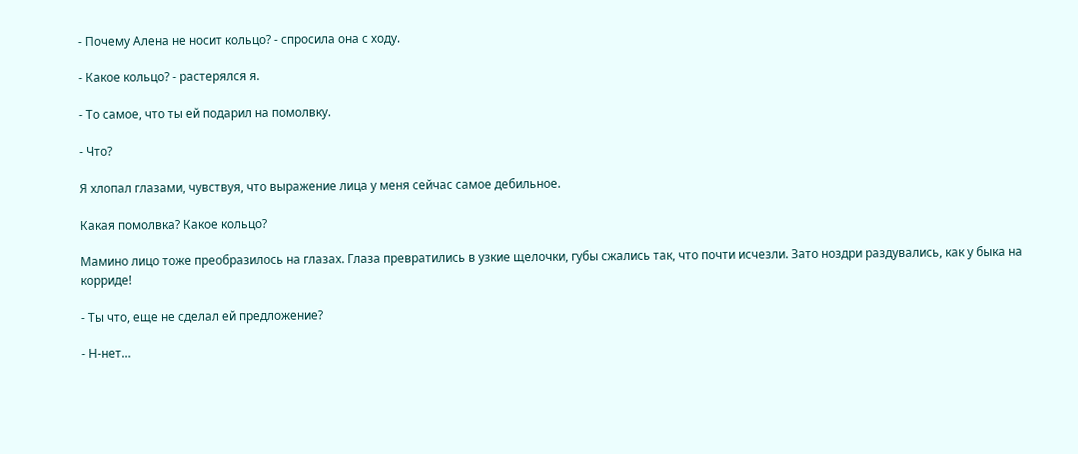- Почему Алена не носит кольцо? - спросила она с ходу.

- Какое кольцо? - растерялся я.

- То самое, что ты ей подарил на помолвку.

- Что?

Я хлопал глазами, чувствуя, что выражение лица у меня сейчас самое дебильное.

Какая помолвка? Какое кольцо?

Мамино лицо тоже преобразилось на глазах. Глаза превратились в узкие щелочки, губы сжались так, что почти исчезли. Зато ноздри раздувались, как у быка на корриде!

- Ты что, еще не сделал ей предложение?

- Н-нет…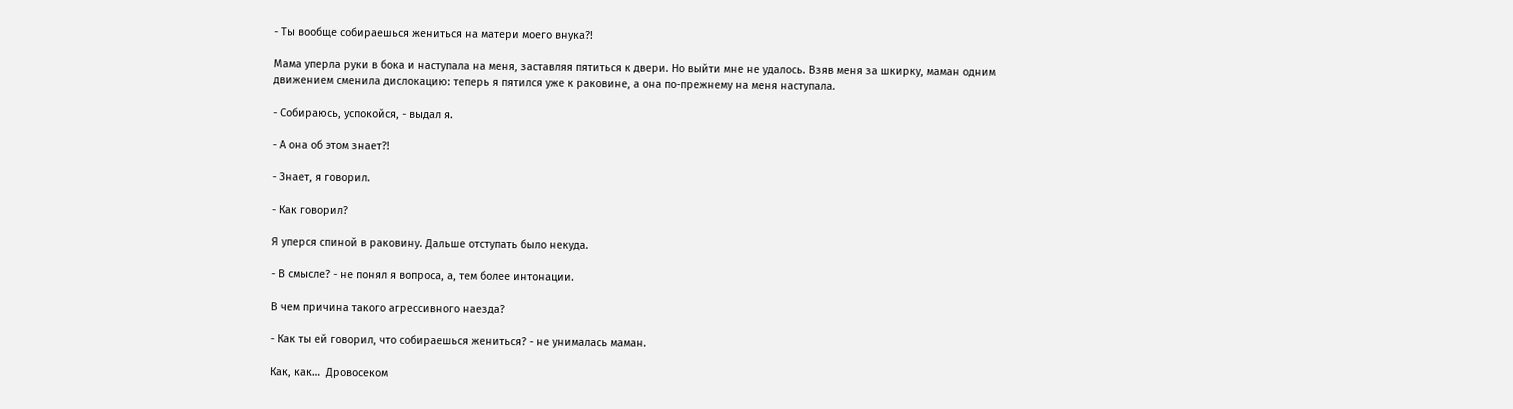- Ты вообще собираешься жениться на матери моего внука?!

Мама уперла руки в бока и наступала на меня, заставляя пятиться к двери. Но выйти мне не удалось. Взяв меня за шкирку, маман одним движением сменила дислокацию: теперь я пятился уже к раковине, а она по-прежнему на меня наступала.

- Собираюсь, успокойся, - выдал я.

- А она об этом знает?!

- Знает, я говорил.

- Как говорил?

Я уперся спиной в раковину. Дальше отступать было некуда.

- В смысле? - не понял я вопроса, а, тем более интонации.

В чем причина такого агрессивного наезда?

- Как ты ей говорил, что собираешься жениться? - не унималась маман.

Как, как…  Дровосеком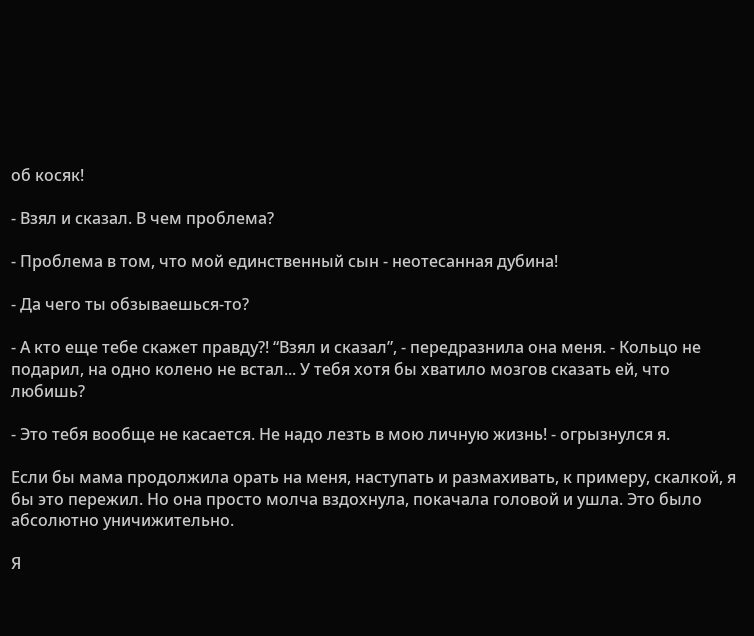об косяк!

- Взял и сказал. В чем проблема?

- Проблема в том, что мой единственный сын - неотесанная дубина!

- Да чего ты обзываешься-то?

- А кто еще тебе скажет правду?! “Взял и сказал”, - передразнила она меня. - Кольцо не подарил, на одно колено не встал... У тебя хотя бы хватило мозгов сказать ей, что любишь?

- Это тебя вообще не касается. Не надо лезть в мою личную жизнь! - огрызнулся я.

Если бы мама продолжила орать на меня, наступать и размахивать, к примеру, скалкой, я бы это пережил. Но она просто молча вздохнула, покачала головой и ушла. Это было абсолютно уничижительно.

Я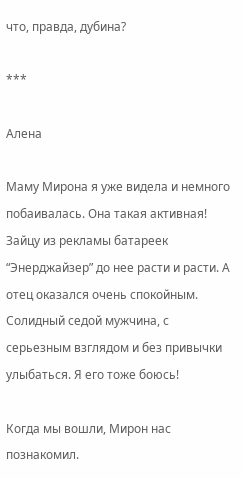что, правда, дубина?

***

Алена

Маму Мирона я уже видела и немного побаивалась. Она такая активная! Зайцу из рекламы батареек “Энерджайзер” до нее расти и расти. А отец оказался очень спокойным. Солидный седой мужчина, с серьезным взглядом и без привычки улыбаться. Я его тоже боюсь!

Когда мы вошли, Мирон нас познакомил.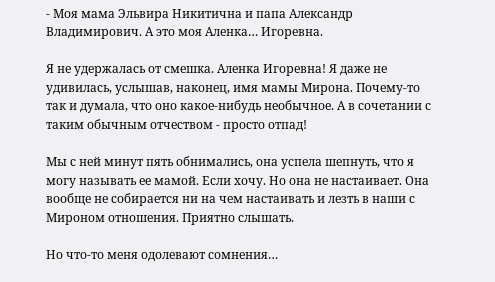- Моя мама Эльвира Никитична и папа Александр Владимирович. А это моя Аленка… Игоревна.

Я не удержалась от смешка. Аленка Игоревна! Я даже не удивилась, услышав, наконец, имя мамы Мирона. Почему-то так и думала, что оно какое-нибудь необычное. А в сочетании с таким обычным отчеством - просто отпад!

Мы с ней минут пять обнимались, она успела шепнуть, что я могу называть ее мамой. Если хочу. Но она не настаивает. Она вообще не собирается ни на чем настаивать и лезть в наши с Мироном отношения. Приятно слышать.

Но что-то меня одолевают сомнения…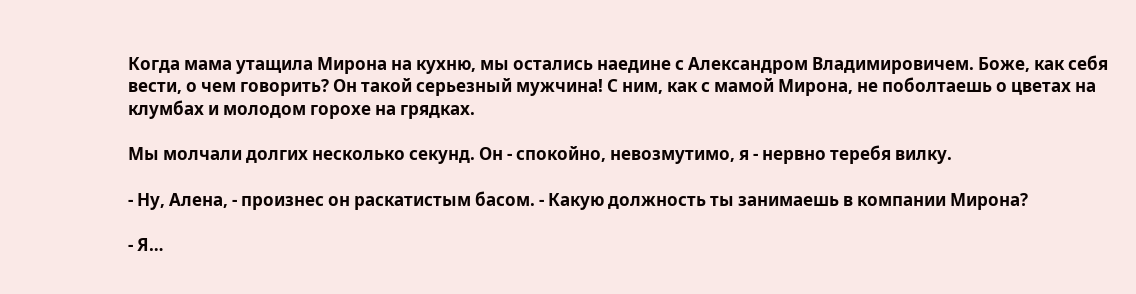Когда мама утащила Мирона на кухню, мы остались наедине с Александром Владимировичем. Боже, как себя вести, о чем говорить? Он такой серьезный мужчина! С ним, как с мамой Мирона, не поболтаешь о цветах на клумбах и молодом горохе на грядках.

Мы молчали долгих несколько секунд. Он - спокойно, невозмутимо, я - нервно теребя вилку.

- Ну, Алена, - произнес он раскатистым басом. - Какую должность ты занимаешь в компании Мирона?

- Я…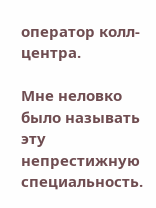оператор колл-центра.

Мне неловко было называть эту непрестижную специальность.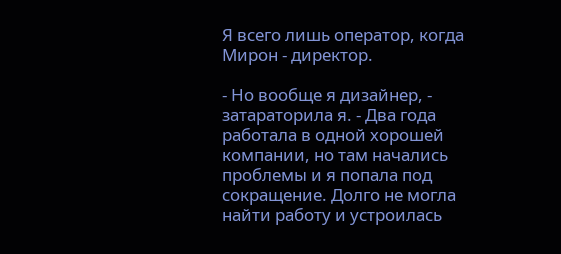Я всего лишь оператор, когда Мирон - директор.

- Но вообще я дизайнер, - затараторила я. - Два года работала в одной хорошей компании, но там начались проблемы и я попала под сокращение. Долго не могла найти работу и устроилась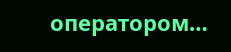оператором…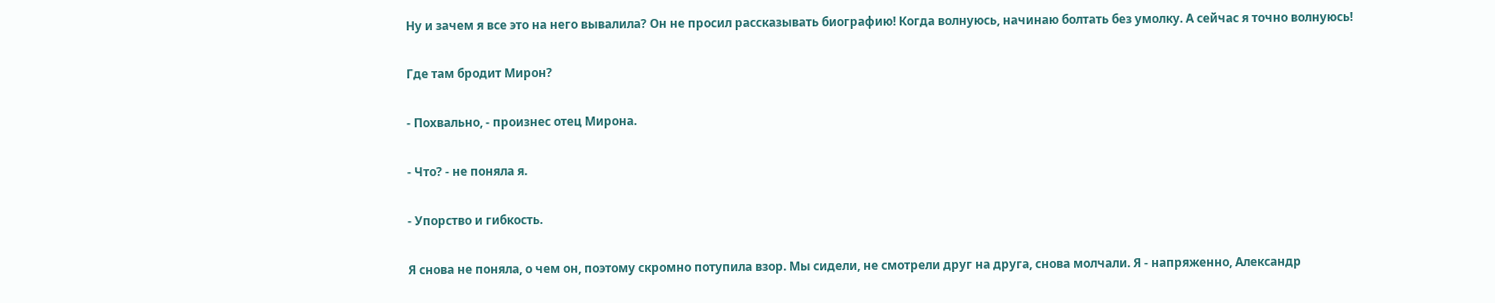Ну и зачем я все это на него вывалила? Он не просил рассказывать биографию! Когда волнуюсь, начинаю болтать без умолку. А сейчас я точно волнуюсь!

Где там бродит Мирон?

- Похвально, - произнес отец Мирона.

- Что? - не поняла я.

- Упорство и гибкость.

Я снова не поняла, о чем он, поэтому скромно потупила взор. Мы сидели, не смотрели друг на друга, снова молчали. Я - напряженно, Александр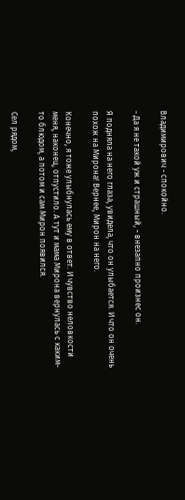Владимирович - спокойно.

- Да я не такой уж и страшный, - внезапно произнес он.

Я подняла на него глаза, увидела, что он улыбается. И что он очень похож на Мирона! Вернее, Мирон на него.

Конечно, я тоже улыбнулась ему в ответ. И чувство неловкости меня, наконец, отпустило. А тут и мама Мирона вернулась с каким-то блюдом, а потом и сам Мирон появился.

Сел рядом,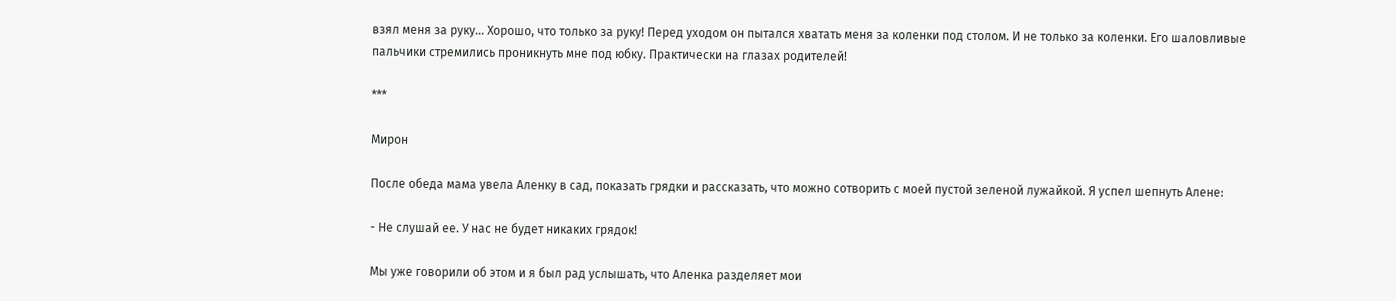взял меня за руку… Хорошо, что только за руку! Перед уходом он пытался хватать меня за коленки под столом. И не только за коленки. Его шаловливые пальчики стремились проникнуть мне под юбку. Практически на глазах родителей!

***

Мирон

После обеда мама увела Аленку в сад, показать грядки и рассказать, что можно сотворить с моей пустой зеленой лужайкой. Я успел шепнуть Алене:

- Не слушай ее. У нас не будет никаких грядок!

Мы уже говорили об этом и я был рад услышать, что Аленка разделяет мои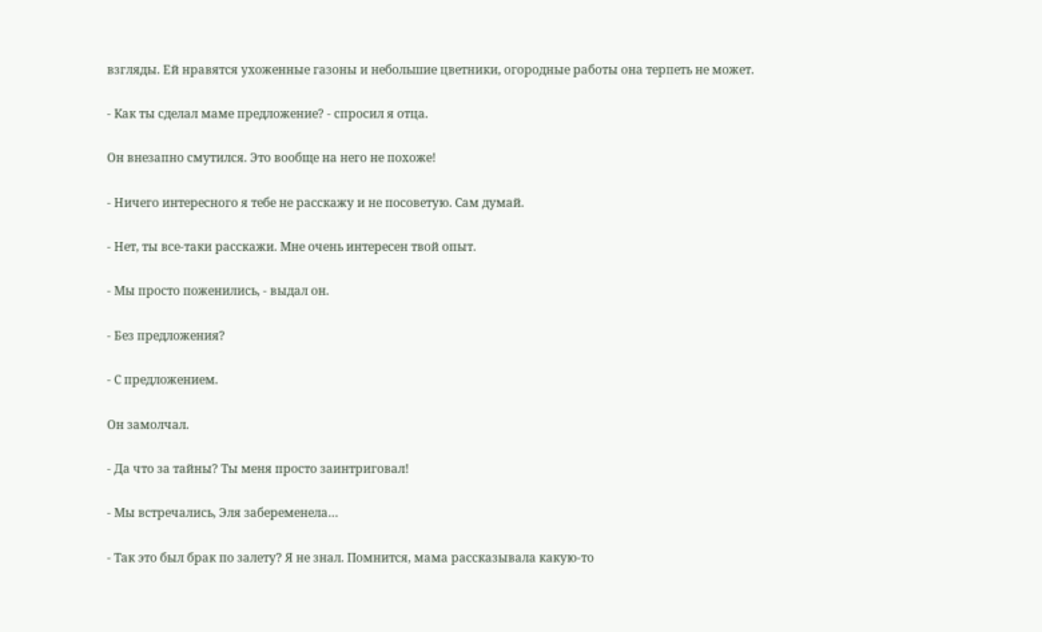взгляды. Ей нравятся ухоженные газоны и небольшие цветники, огородные работы она терпеть не может.

- Как ты сделал маме предложение? - спросил я отца.

Он внезапно смутился. Это вообще на него не похоже!

- Ничего интересного я тебе не расскажу и не посоветую. Сам думай.

- Нет, ты все-таки расскажи. Мне очень интересен твой опыт.

- Мы просто поженились, - выдал он.

- Без предложения?

- С предложением.

Он замолчал.

- Да что за тайны? Ты меня просто заинтриговал!

- Мы встречались, Эля забеременела…

- Так это был брак по залету? Я не знал. Помнится, мама рассказывала какую-то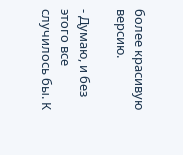более красивую версию.

- Думаю, и без этого все случилось бы. К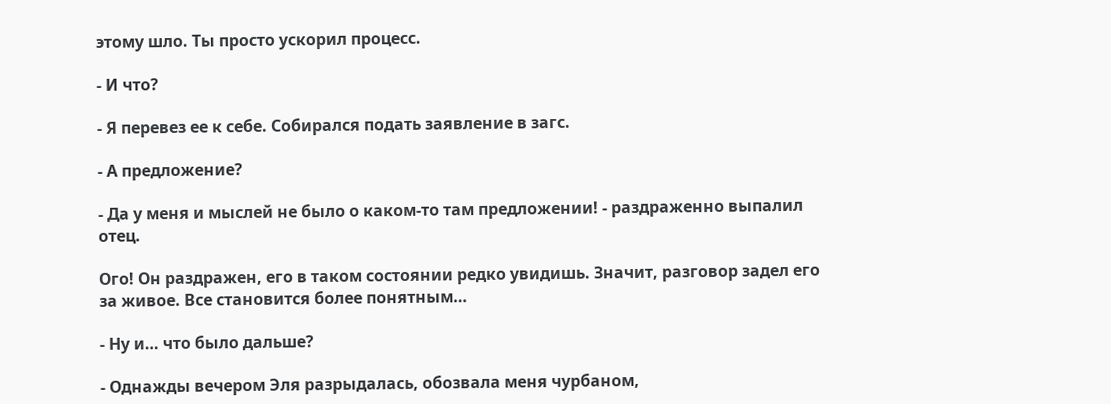этому шло. Ты просто ускорил процесс.

- И что?

- Я перевез ее к себе. Собирался подать заявление в загс.

- А предложение?

- Да у меня и мыслей не было о каком-то там предложении! - раздраженно выпалил отец.

Ого! Он раздражен, его в таком состоянии редко увидишь. Значит, разговор задел его за живое. Все становится более понятным…

- Ну и… что было дальше?

- Однажды вечером Эля разрыдалась, обозвала меня чурбаном,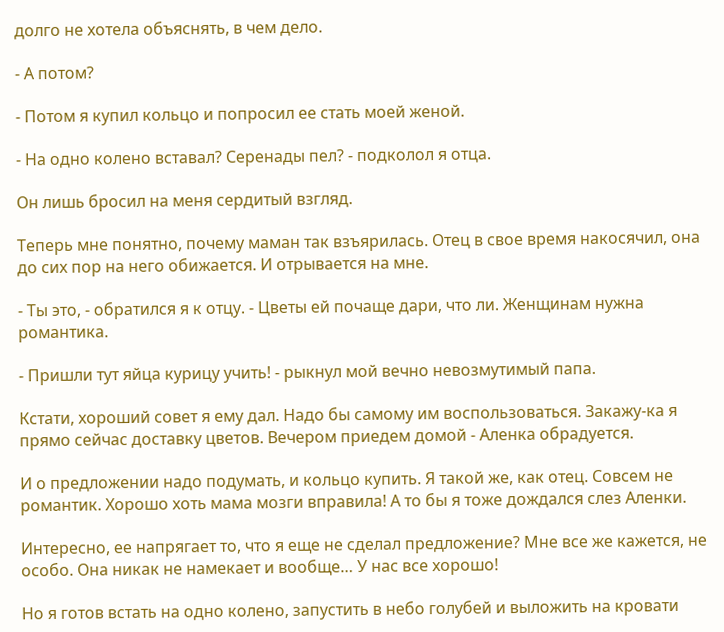долго не хотела объяснять, в чем дело.

- А потом?

- Потом я купил кольцо и попросил ее стать моей женой.

- На одно колено вставал? Серенады пел? - подколол я отца.

Он лишь бросил на меня сердитый взгляд.

Теперь мне понятно, почему маман так взъярилась. Отец в свое время накосячил, она до сих пор на него обижается. И отрывается на мне.

- Ты это, - обратился я к отцу. - Цветы ей почаще дари, что ли. Женщинам нужна романтика.

- Пришли тут яйца курицу учить! - рыкнул мой вечно невозмутимый папа.

Кстати, хороший совет я ему дал. Надо бы самому им воспользоваться. Закажу-ка я прямо сейчас доставку цветов. Вечером приедем домой - Аленка обрадуется.

И о предложении надо подумать, и кольцо купить. Я такой же, как отец. Совсем не романтик. Хорошо хоть мама мозги вправила! А то бы я тоже дождался слез Аленки.

Интересно, ее напрягает то, что я еще не сделал предложение? Мне все же кажется, не особо. Она никак не намекает и вообще… У нас все хорошо!

Но я готов встать на одно колено, запустить в небо голубей и выложить на кровати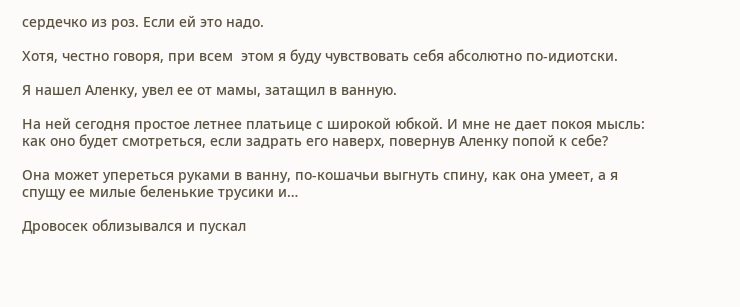сердечко из роз. Если ей это надо.

Хотя, честно говоря, при всем  этом я буду чувствовать себя абсолютно по-идиотски.

Я нашел Аленку, увел ее от мамы, затащил в ванную.

На ней сегодня простое летнее платьице с широкой юбкой. И мне не дает покоя мысль: как оно будет смотреться, если задрать его наверх, повернув Аленку попой к себе?

Она может упереться руками в ванну, по-кошачьи выгнуть спину, как она умеет, а я спущу ее милые беленькие трусики и…

Дровосек облизывался и пускал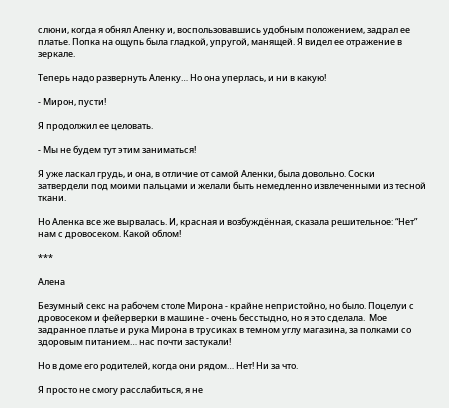слюни, когда я обнял Аленку и, воспользовавшись удобным положением, задрал ее платье. Попка на ощупь была гладкой, упругой, манящей. Я видел ее отражение в зеркале.

Теперь надо развернуть Аленку… Но она уперлась, и ни в какую!

- Мирон, пусти!

Я продолжил ее целовать.

- Мы не будем тут этим заниматься!

Я уже ласкал грудь, и она, в отличие от самой Аленки, была довольно. Соски затвердели под моими пальцами и желали быть немедленно извлеченными из тесной ткани.

Но Аленка все же вырвалась. И, красная и возбуждённая, сказала решительное: “Нет” нам с дровосеком. Какой облом!

***

Алена

Безумный секс на рабочем столе Мирона - крайне непристойно, но было. Поцелуи с дровосеком и фейерверки в машине - очень бесстыдно, но я это сделала.  Мое задранное платье и рука Мирона в трусиках в темном углу магазина, за полками со здоровым питанием… нас почти застукали!

Но в доме его родителей, когда они рядом… Нет! Ни за что.

Я просто не смогу расслабиться, я не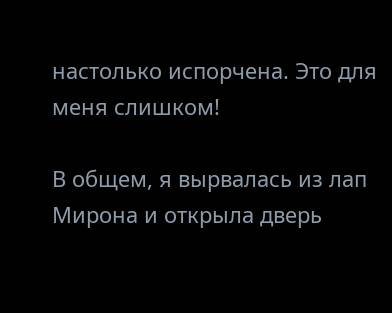настолько испорчена. Это для меня слишком!

В общем, я вырвалась из лап Мирона и открыла дверь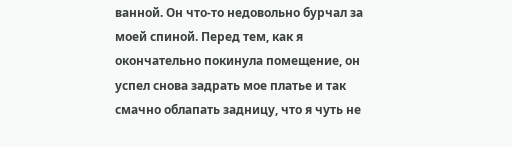ванной. Он что-то недовольно бурчал за моей спиной. Перед тем, как я окончательно покинула помещение, он успел снова задрать мое платье и так смачно облапать задницу, что я чуть не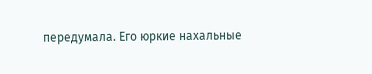передумала. Его юркие нахальные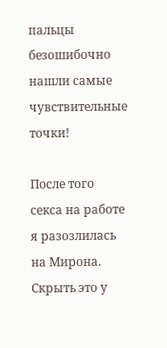пальцы безошибочно нашли самые чувствительные точки!

После того секса на работе я разозлилась на Мирона. Скрыть это у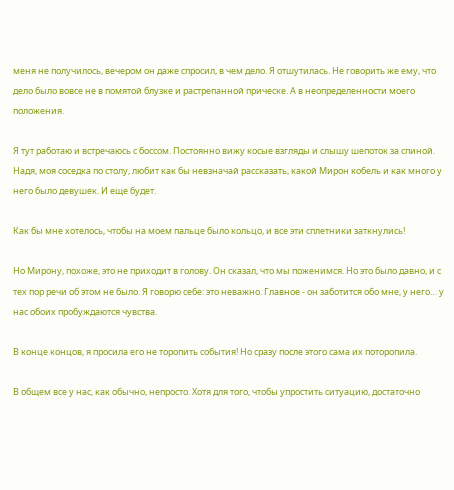меня не получилось, вечером он даже спросил, в чем дело. Я отшутилась. Не говорить же ему, что дело было вовсе не в помятой блузке и растрепанной прическе. А в неопределенности моего положения.

Я тут работаю и встречаюсь с боссом. Постоянно вижу косые взгляды и слышу шепоток за спиной. Надя, моя соседка по столу, любит как бы невзначай рассказать, какой Мирон кобель и как много у него было девушек. И еще будет.

Как бы мне хотелось, чтобы на моем пальце было кольцо, и все эти сплетники заткнулись!

Но Мирону, похоже, это не приходит в голову. Он сказал, что мы поженимся. Но это было давно, и с тех пор речи об этом не было. Я говорю себе: это неважно. Главное - он заботится обо мне, у него… у нас обоих пробуждаются чувства.

В конце концов, я просила его не торопить события! Но сразу после этого сама их поторопила.

В общем все у нас, как обычно, непросто. Хотя для того, чтобы упростить ситуацию, достаточно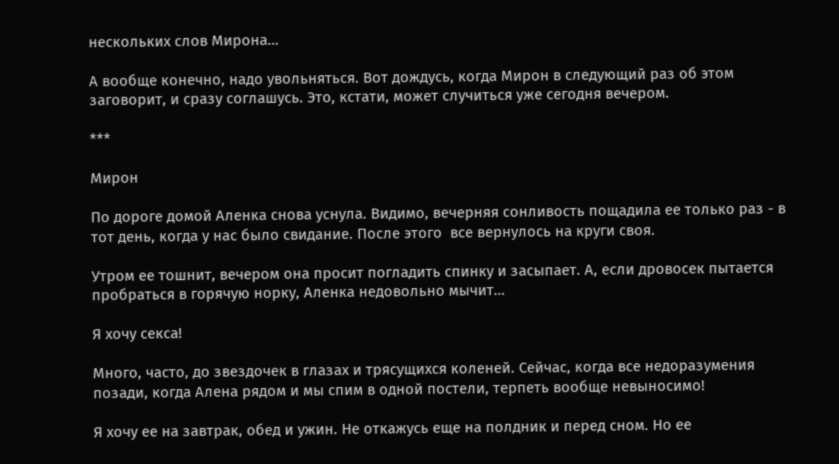нескольких слов Мирона…

А вообще конечно, надо увольняться. Вот дождусь, когда Мирон в следующий раз об этом заговорит, и сразу соглашусь. Это, кстати, может случиться уже сегодня вечером.

***

Мирон

По дороге домой Аленка снова уснула. Видимо, вечерняя сонливость пощадила ее только раз - в тот день, когда у нас было свидание. После этого  все вернулось на круги своя.

Утром ее тошнит, вечером она просит погладить спинку и засыпает. А, если дровосек пытается пробраться в горячую норку, Аленка недовольно мычит…

Я хочу секса!

Много, часто, до звездочек в глазах и трясущихся коленей. Сейчас, когда все недоразумения позади, когда Алена рядом и мы спим в одной постели, терпеть вообще невыносимо!

Я хочу ее на завтрак, обед и ужин. Не откажусь еще на полдник и перед сном. Но ее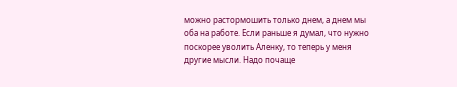можно растормошить только днем, а днем мы оба на работе. Если раньше я думал, что нужно поскорее уволить Аленку, то теперь у меня другие мысли. Надо почаще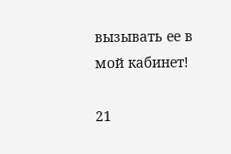вызывать ее в мой кабинет!

21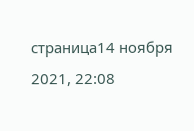страница14 ноября 2021, 22:08